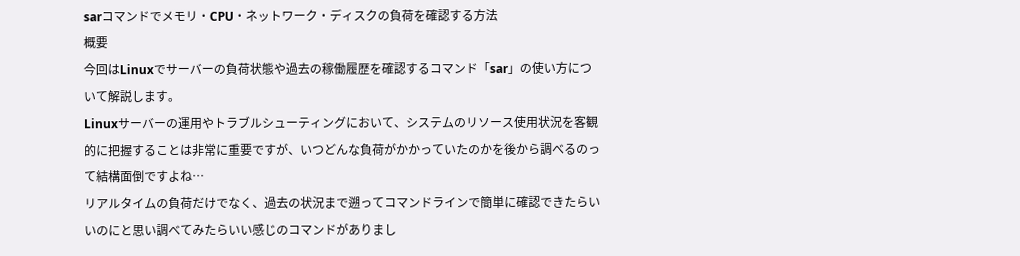sarコマンドでメモリ・CPU・ネットワーク・ディスクの負荷を確認する方法
概要
今回はLinuxでサーバーの負荷状態や過去の稼働履歴を確認するコマンド「sar」の使い方について解説します。
Linuxサーバーの運用やトラブルシューティングにおいて、システムのリソース使用状況を客観的に把握することは非常に重要ですが、いつどんな負荷がかかっていたのかを後から調べるのって結構面倒ですよね…
リアルタイムの負荷だけでなく、過去の状況まで遡ってコマンドラインで簡単に確認できたらいいのにと思い調べてみたらいい感じのコマンドがありまし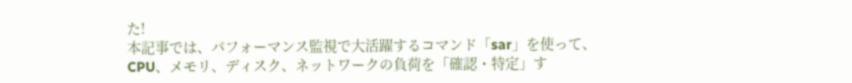た!
本記事では、パフォーマンス監視で大活躍するコマンド「sar」を使って、CPU、メモリ、ディスク、ネットワークの負荷を「確認・特定」す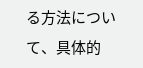る方法について、具体的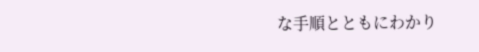な手順とともにわかり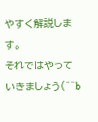やすく解説します。
それではやっていきましょう(^^b